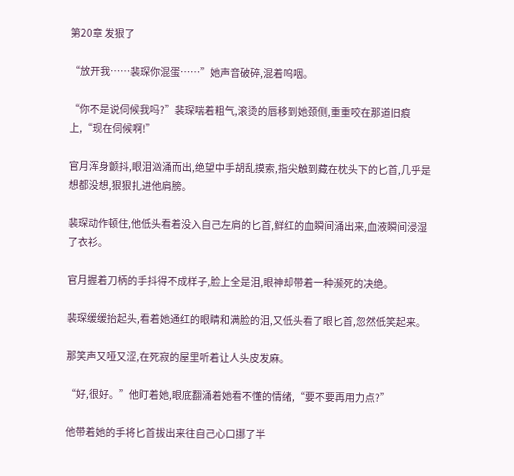第20章 发狠了

“放开我……裴琛你混蛋……”她声音破碎,混着呜咽。

“你不是说伺候我吗?”裴琛喘着粗气,滚烫的唇移到她颈侧,重重咬在那道旧痕上,“现在伺候啊!”

官月浑身颤抖,眼泪汹涌而出,绝望中手胡乱摸索,指尖触到藏在枕头下的匕首,几乎是想都没想,狠狠扎进他肩膀。

裴琛动作顿住,他低头看着没入自己左肩的匕首,鲜红的血瞬间涌出来,血液瞬间浸湿了衣衫。

官月握着刀柄的手抖得不成样子,脸上全是泪,眼神却带着一种濒死的决绝。

裴琛缓缓抬起头,看着她通红的眼睛和满脸的泪,又低头看了眼匕首,忽然低笑起来。

那笑声又哑又涩,在死寂的屋里听着让人头皮发麻。

“好,很好。”他盯着她,眼底翻涌着她看不懂的情绪,“要不要再用力点?”

他带着她的手将匕首拔出来往自己心口挪了半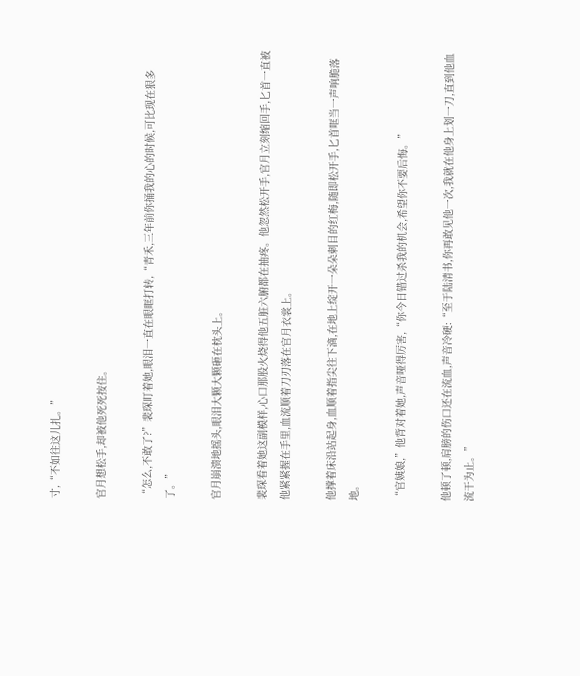寸,“不如往这儿扎。”

官月想松手,却被他死死按住。

“怎么,不敢了?”裴琛盯着她,眼泪一直在眼眶打转,“青禾,三年前你捅我的心的时候,可比现在狠多了。”

官月崩溃地摇头,眼泪大颗大颗砸在枕头上。

裴琛看着她这副模样,心口那股火烧得他五脏六腑都在抽疼。他忽然松开手,官月立刻缩回手,匕首一直被他紧紧握在手里,血流顺着刀刃落在官月衣裳上。

他撑着床沿站起身,血顺着指尖往下滴,在地上绽开一朵朵刺目的红梅,随即松开手,匕首哐当一声响脆落地。

“官姨娘,”他背对着她,声音哑得厉害,“你今日错过杀我的机会,希望你不要后悔。”

他顿了顿,肩膀的伤口还在流血,声音冷硬:“至于陆清书,你再敢见他一次,我就在他身上划一刀,直到他血流干为止。”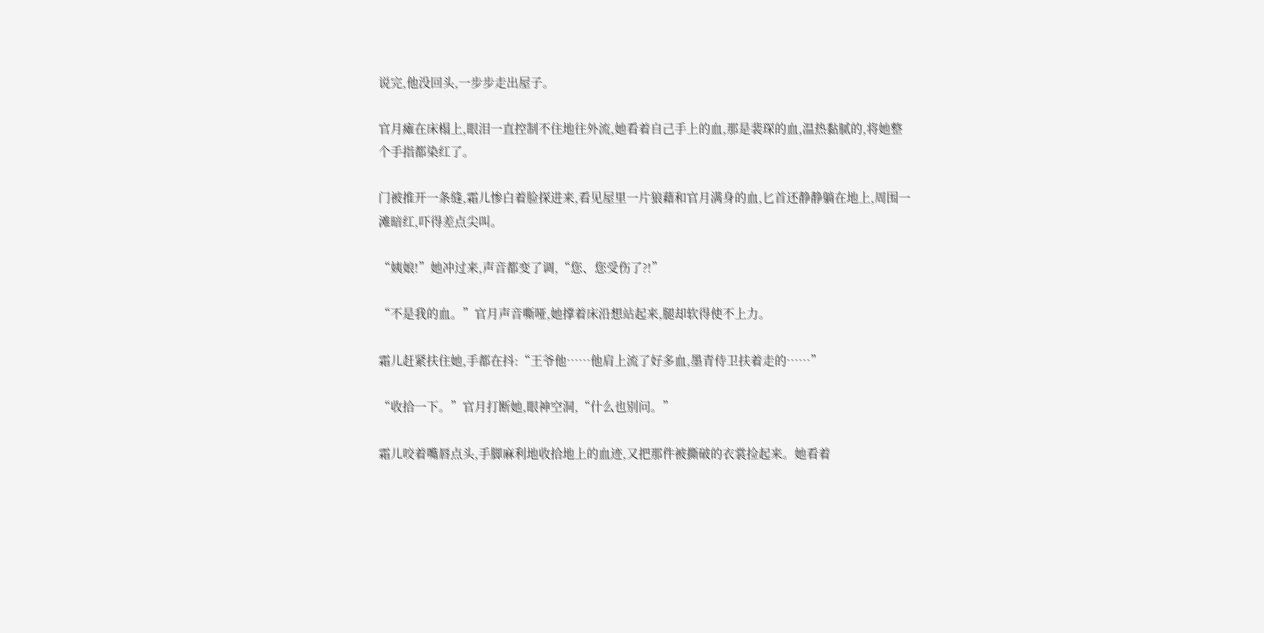说完,他没回头,一步步走出屋子。

官月瘫在床榻上,眼泪一直控制不住地往外流,她看着自己手上的血,那是裴琛的血,温热黏腻的,将她整个手指都染红了。

门被推开一条缝,霜儿惨白着脸探进来,看见屋里一片狼藉和官月满身的血,匕首还静静躺在地上,周围一滩暗红,吓得差点尖叫。

“姨娘!”她冲过来,声音都变了调,“您、您受伤了?!”

“不是我的血。”官月声音嘶哑,她撑着床沿想站起来,腿却软得使不上力。

霜儿赶紧扶住她,手都在抖:“王爷他……他肩上流了好多血,墨青侍卫扶着走的……”

“收拾一下。”官月打断她,眼神空洞,“什么也别问。”

霜儿咬着嘴唇点头,手脚麻利地收拾地上的血迹,又把那件被撕破的衣裳捡起来。她看着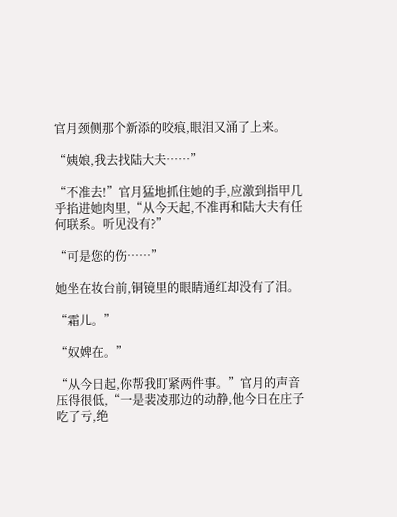官月颈侧那个新添的咬痕,眼泪又涌了上来。

“姨娘,我去找陆大夫……”

“不准去!”官月猛地抓住她的手,应激到指甲几乎掐进她肉里,“从今天起,不准再和陆大夫有任何联系。听见没有?”

“可是您的伤……”

她坐在妆台前,铜镜里的眼睛通红却没有了泪。

“霜儿。”

“奴婢在。”

“从今日起,你帮我盯紧两件事。”官月的声音压得很低,“一是裴凌那边的动静,他今日在庄子吃了亏,绝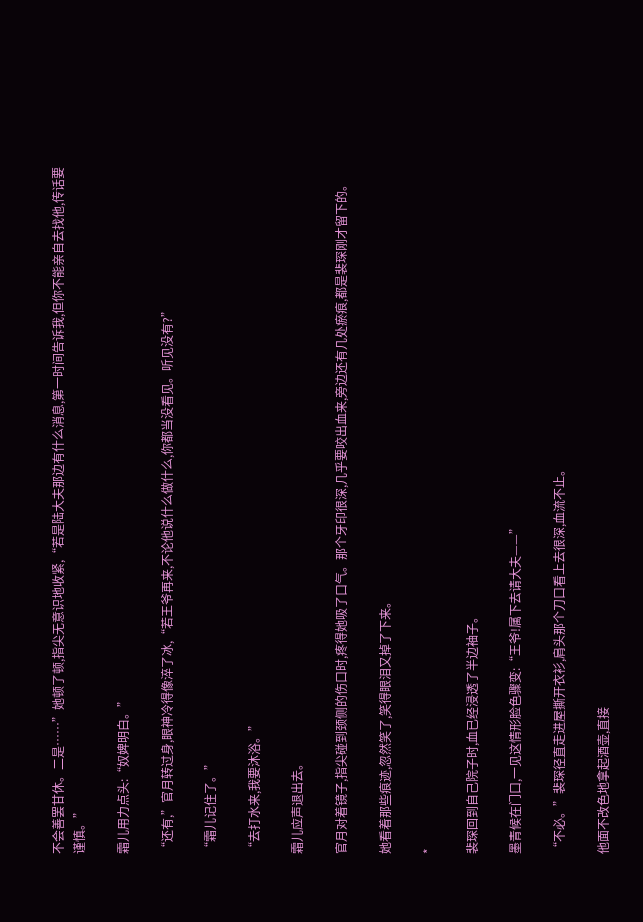不会善罢甘休。二是……”她顿了顿,指尖无意识地收紧,“若是陆大夫那边有什么消息,第一时间告诉我,但你不能亲自去找他,传话要谨慎。”

霜儿用力点头:“奴婢明白。”

“还有,”官月转过身,眼神冷得像淬了冰,“若王爷再来,不论他说什么做什么,你都当没看见。听见没有?”

“霜儿记住了。”

“去打水来,我要沐浴。”

霜儿应声退出去。

官月对着镜子,指尖碰到颈侧的伤口时,疼得她吸了口气。那个牙印很深,几乎要咬出血来,旁边还有几处瘀痕,都是裴琛刚才留下的。

她看着那些痕迹,忽然笑了,笑得眼泪又掉了下来。

*

裴琛回到自己院子时,血已经浸透了半边袖子。

墨青候在门口,一见这情形脸色骤变:“王爷!属下去请大夫——”

“不必。”裴琛径直走进屋撕开衣衫,肩头那个刀口看上去很深,血流不止。

他面不改色地拿起酒壶,直接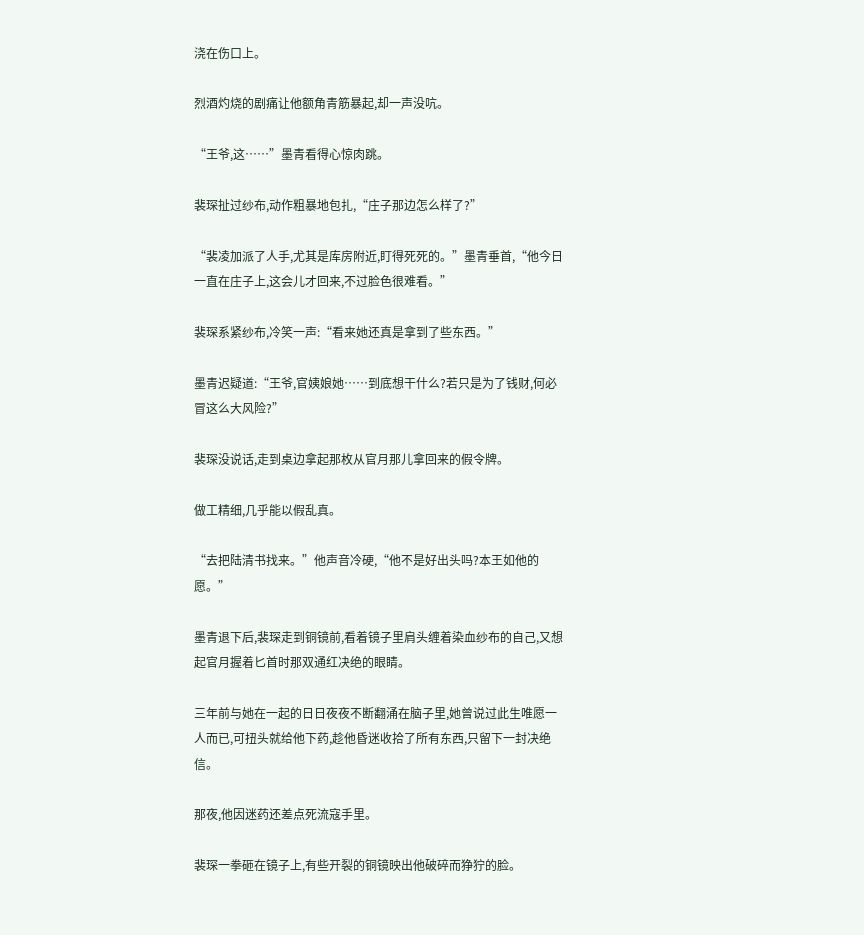浇在伤口上。

烈酒灼烧的剧痛让他额角青筋暴起,却一声没吭。

“王爷,这……”墨青看得心惊肉跳。

裴琛扯过纱布,动作粗暴地包扎,“庄子那边怎么样了?”

“裴凌加派了人手,尤其是库房附近,盯得死死的。”墨青垂首,“他今日一直在庄子上,这会儿才回来,不过脸色很难看。”

裴琛系紧纱布,冷笑一声:“看来她还真是拿到了些东西。”

墨青迟疑道:“王爷,官姨娘她……到底想干什么?若只是为了钱财,何必冒这么大风险?”

裴琛没说话,走到桌边拿起那枚从官月那儿拿回来的假令牌。

做工精细,几乎能以假乱真。

“去把陆清书找来。”他声音冷硬,“他不是好出头吗?本王如他的愿。”

墨青退下后,裴琛走到铜镜前,看着镜子里肩头缠着染血纱布的自己,又想起官月握着匕首时那双通红决绝的眼睛。

三年前与她在一起的日日夜夜不断翻涌在脑子里,她曾说过此生唯愿一人而已,可扭头就给他下药,趁他昏迷收拾了所有东西,只留下一封决绝信。

那夜,他因迷药还差点死流寇手里。

裴琛一拳砸在镜子上,有些开裂的铜镜映出他破碎而狰狞的脸。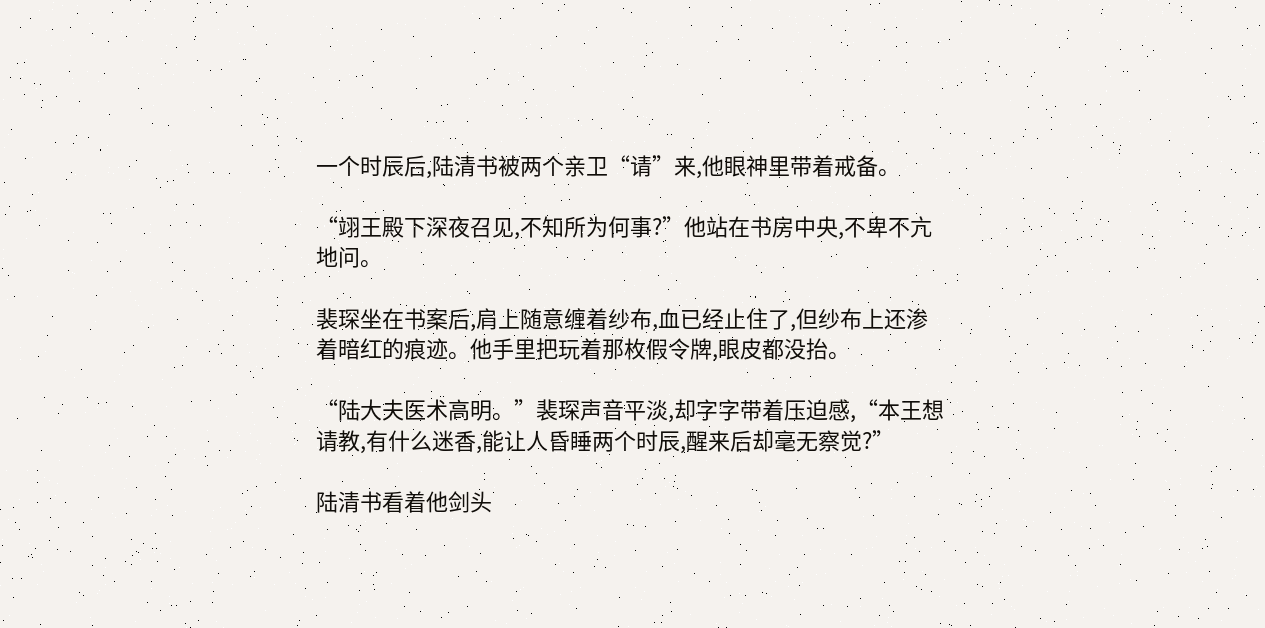一个时辰后,陆清书被两个亲卫“请”来,他眼神里带着戒备。

“翊王殿下深夜召见,不知所为何事?”他站在书房中央,不卑不亢地问。

裴琛坐在书案后,肩上随意缠着纱布,血已经止住了,但纱布上还渗着暗红的痕迹。他手里把玩着那枚假令牌,眼皮都没抬。

“陆大夫医术高明。”裴琛声音平淡,却字字带着压迫感,“本王想请教,有什么迷香,能让人昏睡两个时辰,醒来后却毫无察觉?”

陆清书看着他剑头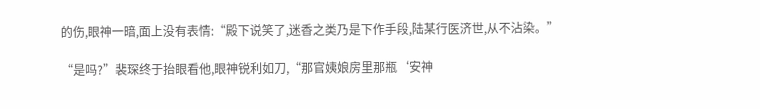的伤,眼神一暗,面上没有表情:“殿下说笑了,迷香之类乃是下作手段,陆某行医济世,从不沾染。”

“是吗?”裴琛终于抬眼看他,眼神锐利如刀,“那官姨娘房里那瓶‘安神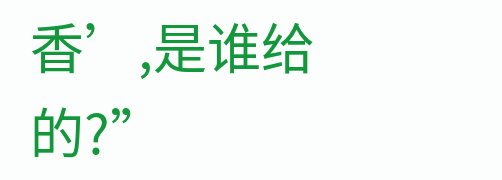香’,是谁给的?”